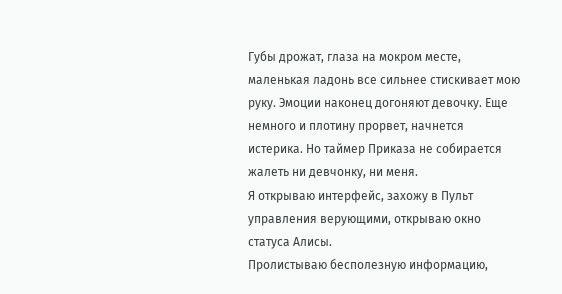Губы дрожат, глаза на мокром месте, маленькая ладонь все сильнее стискивает мою руку. Эмоции наконец догоняют девочку. Еще немного и плотину прорвет, начнется истерика. Но таймер Приказа не собирается жалеть ни девчонку, ни меня.
Я открываю интерфейс, захожу в Пульт управления верующими, открываю окно статуса Алисы.
Пролистываю бесполезную информацию,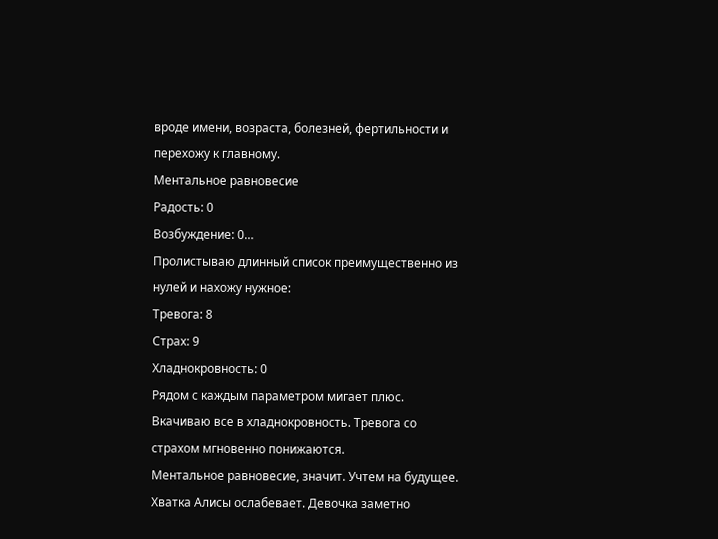вроде имени, возраста, болезней, фертильности и перехожу к главному.
Ментальное равновесие
Радость: 0
Возбуждение: 0…
Пролистываю длинный список преимущественно из нулей и нахожу нужное:
Тревога: 8
Страх: 9
Хладнокровность: 0
Рядом с каждым параметром мигает плюс. Вкачиваю все в хладнокровность. Тревога со страхом мгновенно понижаются.
Ментальное равновесие, значит. Учтем на будущее.
Хватка Алисы ослабевает. Девочка заметно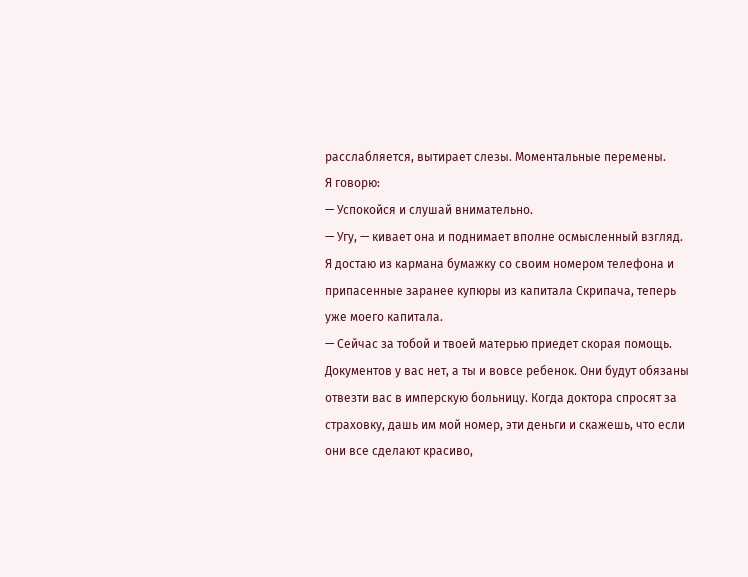расслабляется, вытирает слезы. Моментальные перемены.
Я говорю:
— Успокойся и слушай внимательно.
— Угу, — кивает она и поднимает вполне осмысленный взгляд.
Я достаю из кармана бумажку со своим номером телефона и припасенные заранее купюры из капитала Скрипача, теперь уже моего капитала.
— Сейчас за тобой и твоей матерью приедет скорая помощь. Документов у вас нет, а ты и вовсе ребенок. Они будут обязаны отвезти вас в имперскую больницу. Когда доктора спросят за страховку, дашь им мой номер, эти деньги и скажешь, что если они все сделают красиво,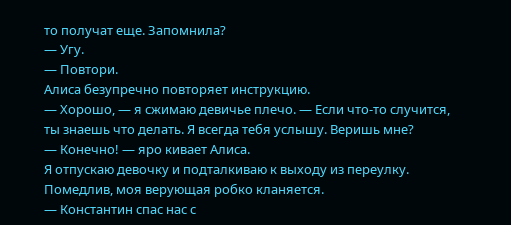то получат еще. Запомнила?
— Угу.
— Повтори.
Алиса безупречно повторяет инструкцию.
— Хорошо, — я сжимаю девичье плечо. — Если что-то случится, ты знаешь что делать. Я всегда тебя услышу. Веришь мне?
— Конечно! — яро кивает Алиса.
Я отпускаю девочку и подталкиваю к выходу из переулку. Помедлив, моя верующая робко кланяется.
— Константин спас нас с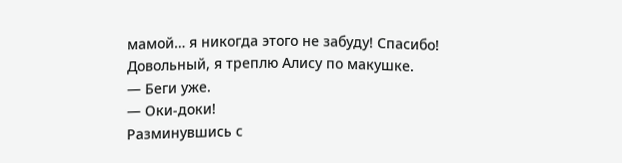мамой… я никогда этого не забуду! Спасибо!
Довольный, я треплю Алису по макушке.
— Беги уже.
— Оки-доки!
Разминувшись с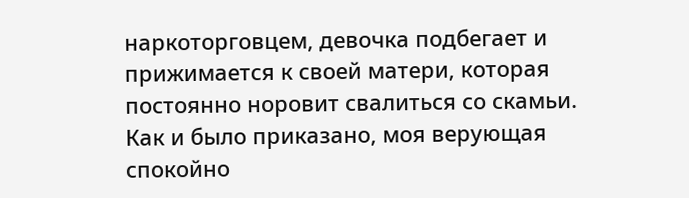наркоторговцем, девочка подбегает и прижимается к своей матери, которая постоянно норовит свалиться со скамьи.
Как и было приказано, моя верующая спокойно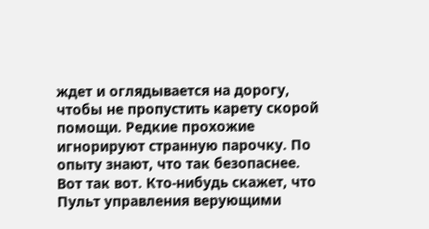ждет и оглядывается на дорогу, чтобы не пропустить карету скорой помощи. Редкие прохожие игнорируют странную парочку. По опыту знают, что так безопаснее.
Вот так вот. Кто-нибудь скажет, что Пульт управления верующими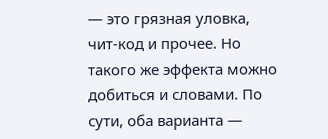— это грязная уловка, чит-код и прочее. Но такого же эффекта можно добиться и словами. По сути, оба варианта —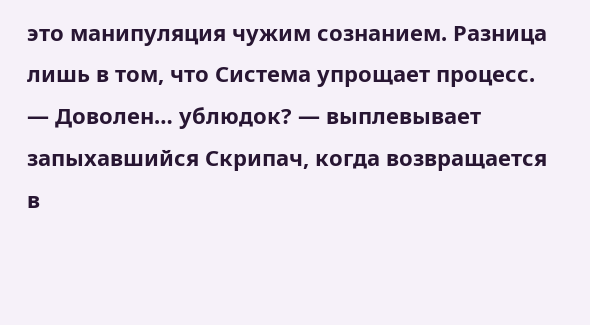это манипуляция чужим сознанием. Разница лишь в том, что Система упрощает процесс.
— Доволен… ублюдок? — выплевывает запыхавшийся Скрипач, когда возвращается в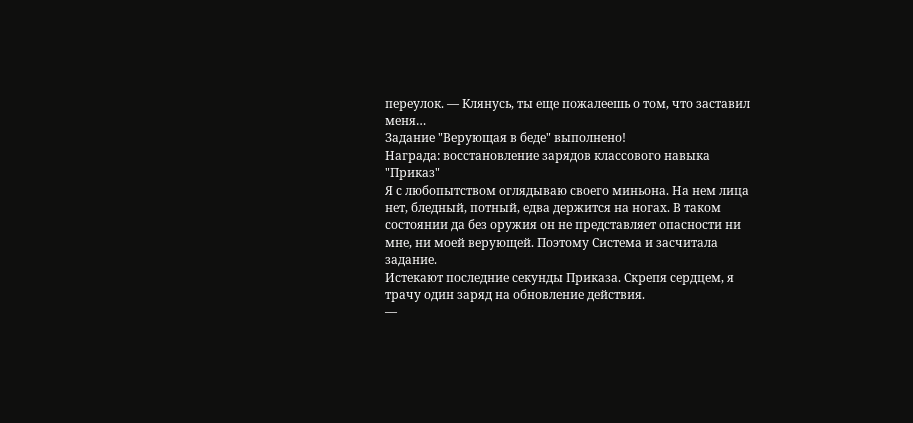переулок. — Клянусь, ты еще пожалеешь о том, что заставил меня…
Задание "Верующая в беде" выполнено!
Награда: восстановление зарядов классового навыка "Приказ"
Я с любопытством оглядываю своего миньона. На нем лица нет, бледный, потный, едва держится на ногах. В таком состоянии да без оружия он не представляет опасности ни мне, ни моей верующей. Поэтому Система и засчитала задание.
Истекают последние секунды Приказа. Скрепя сердцем, я трачу один заряд на обновление действия.
—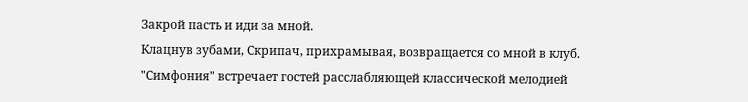Закрой пасть и иди за мной.
Клацнув зубами, Скрипач, прихрамывая, возвращается со мной в клуб.
"Симфония" встречает гостей расслабляющей классической мелодией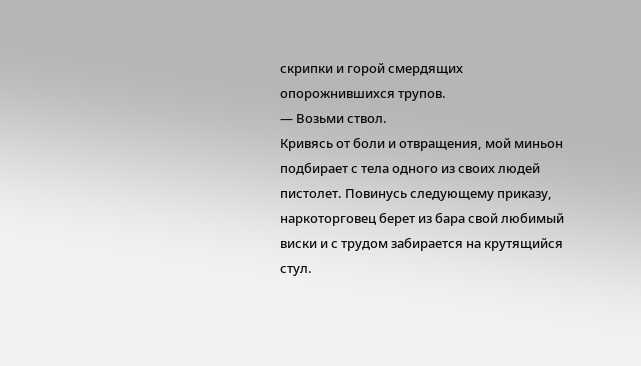скрипки и горой смердящих опорожнившихся трупов.
— Возьми ствол.
Кривясь от боли и отвращения, мой миньон подбирает с тела одного из своих людей пистолет. Повинусь следующему приказу, наркоторговец берет из бара свой любимый виски и с трудом забирается на крутящийся стул.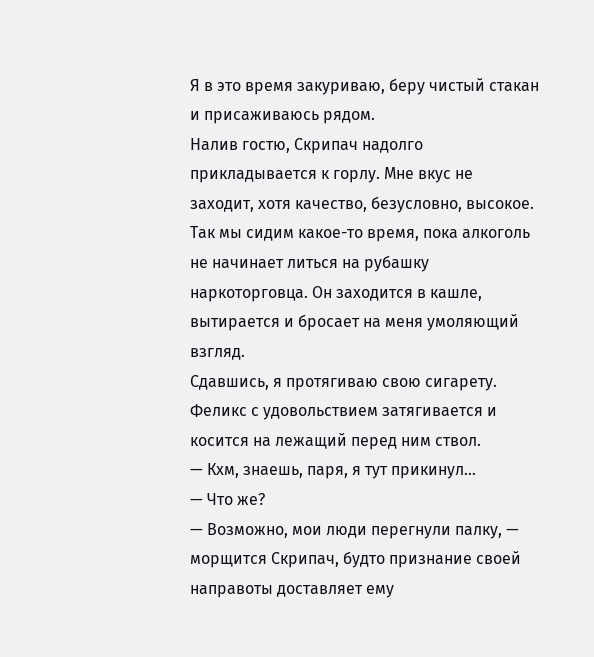Я в это время закуриваю, беру чистый стакан и присаживаюсь рядом.
Налив гостю, Скрипач надолго прикладывается к горлу. Мне вкус не заходит, хотя качество, безусловно, высокое.
Так мы сидим какое-то время, пока алкоголь не начинает литься на рубашку наркоторговца. Он заходится в кашле, вытирается и бросает на меня умоляющий взгляд.
Сдавшись, я протягиваю свою сигарету. Феликс с удовольствием затягивается и косится на лежащий перед ним ствол.
— Кхм, знаешь, паря, я тут прикинул…
— Что же?
— Возможно, мои люди перегнули палку, — морщится Скрипач, будто признание своей направоты доставляет ему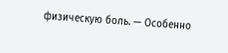физическую боль. — Особенно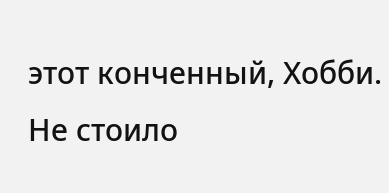этот конченный, Хобби. Не стоило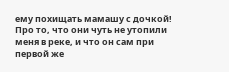ему похищать мамашу с дочкой!
Про то, что они чуть не утопили меня в реке, и что он сам при первой же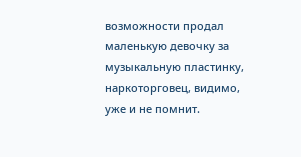возможности продал маленькую девочку за музыкальную пластинку, наркоторговец, видимо, уже и не помнит.